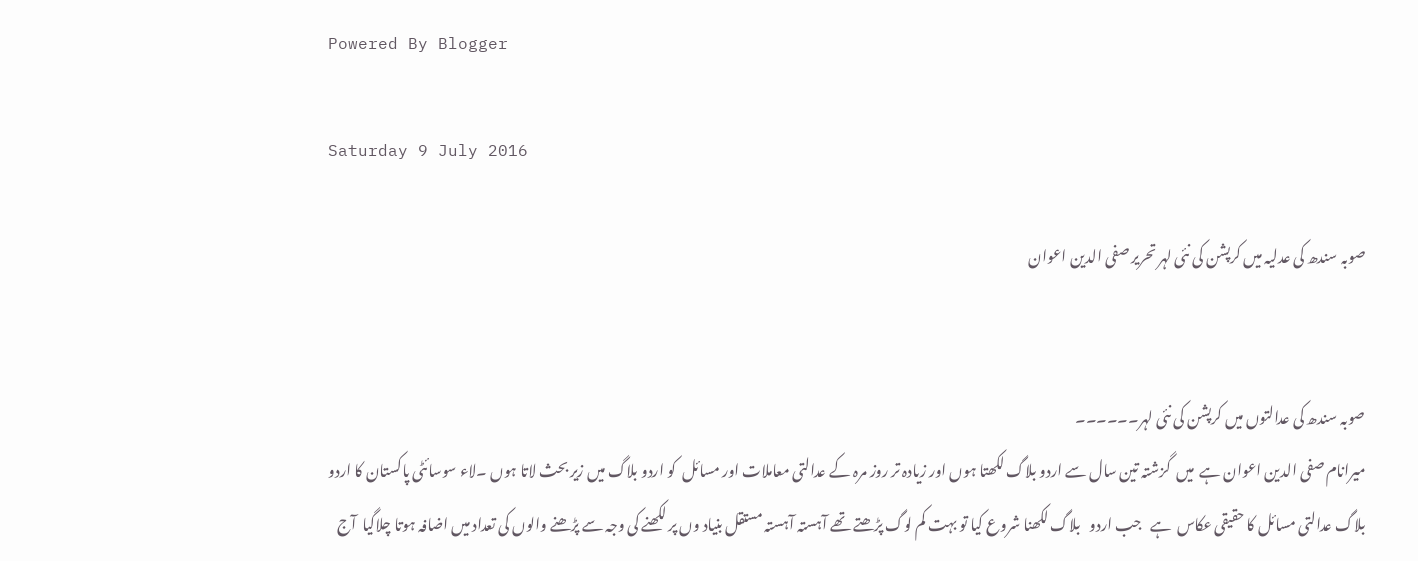Powered By Blogger

Saturday 9 July 2016

صوبہ سندھ کی عدلیہ میں کرپشن کی نئی لہر تحریر صفی الدین اعوان


صوبہ سندھ کی عدالتوں میں کرپشن کی نئی لہر۔۔۔۔۔۔
میرانام صفی الدین اعوان ہے  میں  گزشتہ تین سال سے اردو بلاگ لکھتا ہوں اور زیادہ تر روز مرہ کے عدالتی معاملات اور مسائل  کو اردو بلاگ میں زیر بحث لاتا ہوں ۔لاء سوسائٹی پاکستان کا اردو بلاگ عدالتی مسائل کا حقیقی عکاس  ہے   جب اردو   بلاگ لکھنا شروع کیا تو بہت کم لوگ پڑھتے تھے آہستہ آہستہ مستقل بنیاد وں پر لکھنے کی وجہ سے پڑھنے والوں کی تعداد میں اضافہ ہوتا چلاگیا  آج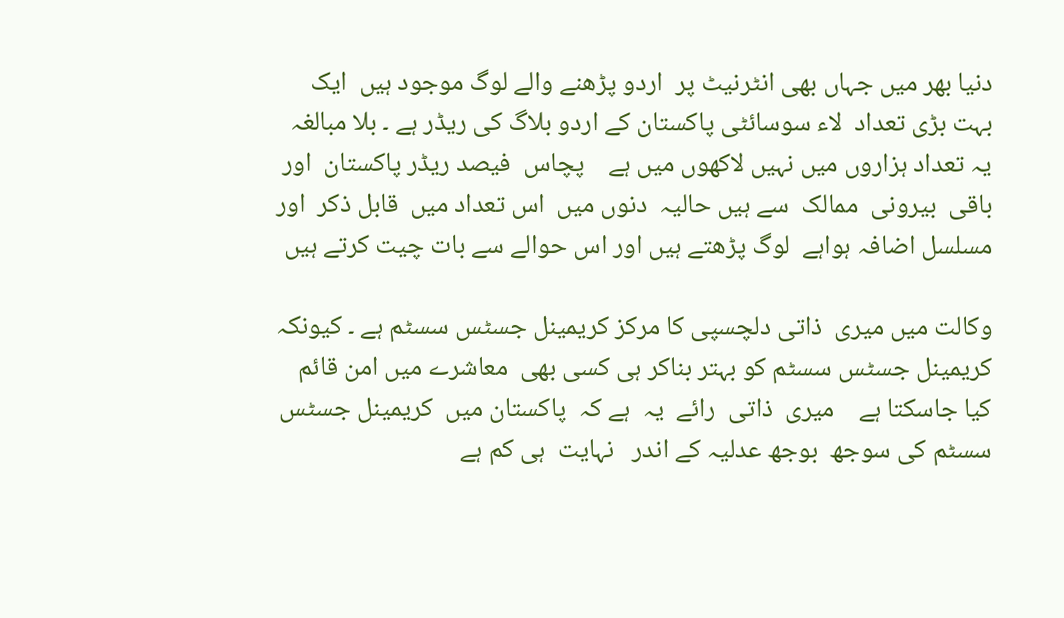دنیا بھر میں جہاں بھی انٹرنیٹ پر  اردو پڑھنے والے لوگ موجود ہیں  ایک بہت بڑی تعداد  لاء سوسائٹی پاکستان کے اردو بلاگ کی ریڈر ہے ۔ بلا مبالغہ یہ تعداد ہزاروں میں نہیں لاکھوں میں ہے    پچاس  فیصد ریڈر پاکستان  اور باقی  بیرونی  ممالک  سے ہیں حالیہ  دنوں میں  اس تعداد میں  قابل ذکر  اور مسلسل اضافہ ہواہے  لوگ پڑھتے ہیں اور اس حوالے سے بات چیت کرتے ہیں

وکالت میں میری  ذاتی دلچسپی کا مرکز کریمینل جسٹس سسٹم ہے ۔ کیونکہ کریمینل جسٹس سسٹم کو بہتر بناکر ہی کسی بھی  معاشرے میں امن قائم کیا جاسکتا ہے    میری  ذاتی  رائے  یہ  ہے کہ  پاکستان میں  کریمینل جسٹس  سسٹم کی سوجھ  بوجھ عدلیہ کے اندر   نہایت  ہی کم ہے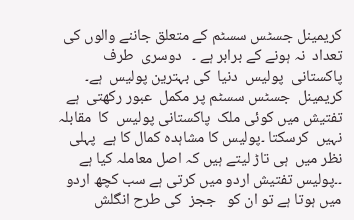کریمینل جسٹس سسٹم کے متعلق جاننے والوں کی   تعداد  نہ ہونے کے برابر ہے ۔   دوسری  طرف  پاکستانی  پولیس  دنیا  کی بہترین پولیس  ہے۔  کریمینل  جسٹس سسٹم پر مکمل  عبور رکھتی  ہے تفتیش میں کوئی ملک  پاکستانی پولیس  کا  مقابلہ نہیں  کرسکتا ۔پولیس کا مشاہدہ کمال کا ہے  پہلی نظر میں  ہی تاڑ لیتے ہیں کہ اصل معاملہ کیا ہے  ۔۔پولیس تفتیش اردو میں کرتی ہے سب کچھ اردو میں ہوتا ہے تو ان کو   ججز  کی طرح انگلش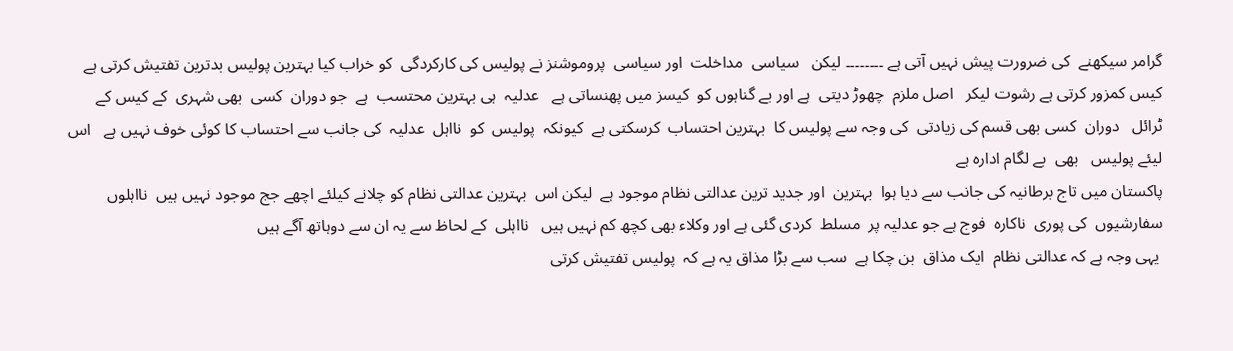گرامر سیکھنے  کی ضرورت پیش نہیں آتی ہے ۔۔۔۔۔۔۔۔ لیکن   سیاسی  مداخلت  اور سیاسی  پروموشنز نے پولیس کی کارکردگی  کو خراب کیا بہترین پولیس بدترین تفتیش کرتی ہے   کیس کمزور کرتی ہے رشوت لیکر   اصل ملزم  چھوڑ دیتی  ہے اور بے گناہوں کو  کیسز میں پھنساتی ہے   عدلیہ  ہی بہترین محتسب  ہے  جو دوران  کسی  بھی شہری  کے کیس کے ٹرائل   دوران  کسی بھی قسم کی زیادتی  کی وجہ سے پولیس کا  بہترین احتساب  کرسکتی ہے  کیونکہ  پولیس  کو  نااہل  عدلیہ  کی جانب سے احتساب کا کوئی خوف نہیں ہے   اس لیئے پولیس   بھی  بے لگام ادارہ ہے
پاکستان میں تاج برطانیہ کی جانب سے دیا ہوا  بہترین  اور جدید ترین عدالتی نظام موجود ہے  لیکن اس  بہترین عدالتی نظام کو چلانے کیلئے اچھے جج موجود نہیں ہیں  نااہلوں سفارشیوں  کی پوری  ناکارہ  فوج ہے جو عدلیہ پر  مسلط  کردی گئی ہے اور وکلاء بھی کچھ کم نہیں ہیں   نااہلی  کے لحاظ سے یہ ان سے دوہاتھ آگے ہیں
 یہی وجہ ہے کہ عدالتی نظام  ایک مذاق  بن چکا ہے  سب سے بڑا مذاق یہ ہے کہ  پولیس تفتیش کرتی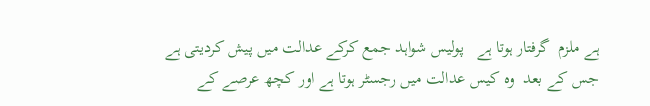ہے ملزم  گرفتار ہوتا ہے   پولیس شواہد جمع کرکے عدالت میں پیش کردیتی ہے  جس کے بعد  وہ کیس عدالت میں رجسٹر ہوتا ہے اور کچھ عرصے کے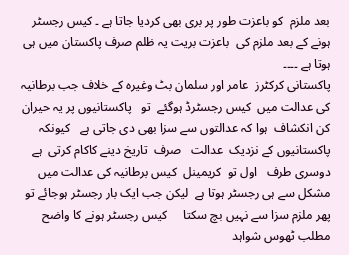بعد ملزم  کو باعزت طور پر بری بھی کردیا جاتا ہے ۔ کیس رجسٹر ہونے کے بعد ملزم کی  باعزت بریت یہ ظلم صرف پاکستان میں ہی ہوتا ہے ۔۔۔۔
پاکستانی کرکٹرز  عامر اور سلمان بٹ وغیرہ کے خلاف جب برطانیہ کی عدالت میں  کیس رجسٹرڈ ہوگئے  تو   پاکستانیوں پر یہ حیران کن انکشاف  ہوا کہ عدالتوں سے سزا بھی دی جاتی ہے   کیونکہ  پاکستانیوں کے نزدیک  عدالت   صرف  تاریخ دینے کاکام کرتی  ہے دوسری طرف   اول تو  کریمینل  کیس برطانیہ کی عدالت میں  مشکل سے ہی رجسٹر ہوتا ہے  لیکن جب ایک بار رجسٹر ہوجائے تو پھر ملزم سزا سے نہیں بچ سکتا     کیس رجسٹر ہونے کا واضح مطلب ٹھوس شواہد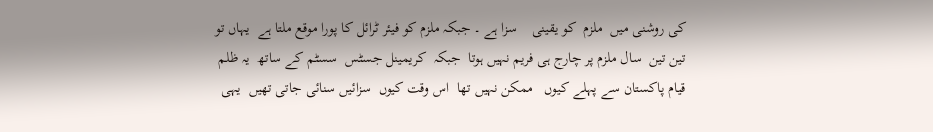کی روشنی میں  ملزم  کو یقینی    سزا ہے ۔ جبکہ ملزم کو فیئر ٹرائل کا پورا موقع ملتا ہے  یہاں تو تین تین  سال ملزم پر چارج ہی فریم نہیں ہوتا  جبکہ  کریمینل جسٹس  سسٹم کے ساتھ  یہ ظلم قیام پاکستان سے پہلے کیوں   ممکن نہیں تھا  اس وقت کیوں  سزائیں سنائی جاتی تھیں  یہی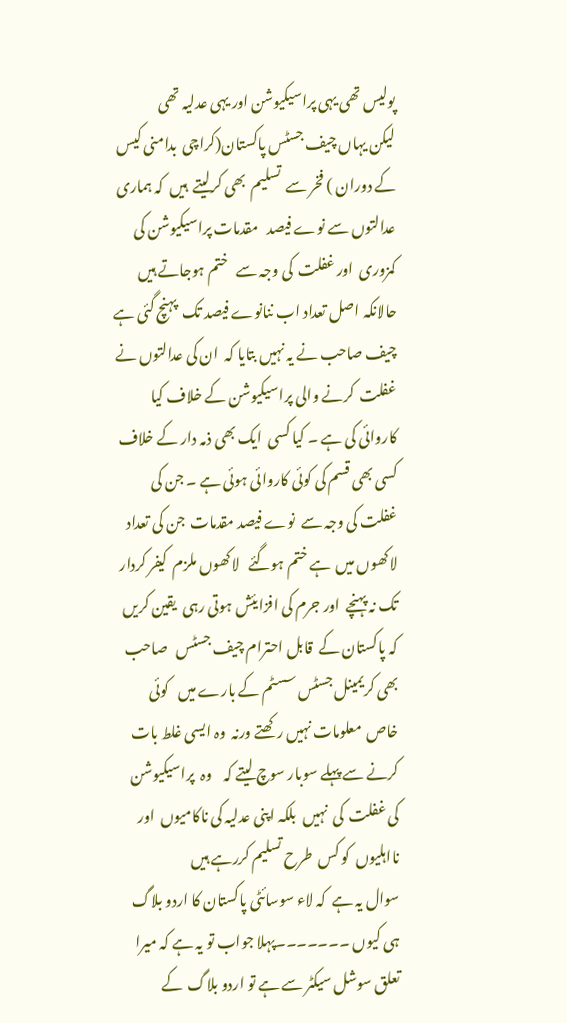پولیس تھی یہی پراسیکیوشن اور یہی عدلیہ تھی
لیکن یہاں چیف جسٹس پاکستان(کراچی  بدامنی کیس کے دوران ) فخر سے  تسلیم  بھی کرلیتے  ہیں  کہ ہماری عدالتوں سے نوے فیصد   مقدمات پراسیکیوشن کی کمزوری  اور غفلت  کی وجہ سے   ختم ہوجاتے ہیں  حالانکہ اصل تعداد اب ننانوے فیصد تک  پہنچ گئی ہے     چیف صاحب نے یہ نہیں بتایا کہ  ان کی عدالتوں نے  غفلت  کرنے والی پراسیکیوشن کے خلاف کیا کاروائی کی ہے ۔ کیا کسی  ایک بھی ذمہ دار کے خلاف کسی بھی قسم کی کوئی کاروائی ہوئی ہے ۔ جن کی غفلت کی وجہ سے  نوے فیصد مقدمات  جن کی تعداد  لاکھوں میں  ہے ختم ہوگئے   لاکھوں ملزم  کیفر کردار تک نہ پہنچے  اور جرم کی افزایئش ہوتی رہی  یقین کریں کہ پاکستان کے  قابل احترام چیف جسٹس   صاحب بھی کریمینل جسٹس سسٹم کے بارے میں   کوئی خاص  معلومات نہیں رکھتے ورنہ  وہ ایسی غلط بات کرنے سے پہلے سوبار سوچ لیتے کہ    وہ  پراسیکیوشن  کی غفلت  کی  نہیں  بلکہ اپنی عدلیہ کی ناکامیوں  اور نااہلیوں  کو کس  طرح تسلیم کررہے ہیں
سوال یہ ہے  کہ لاء سوسائٹی پاکستان کا اردو بلاگ ہی کیوں ۔۔۔۔۔۔۔پہلا جواب تو یہ ہے کہ میرا تعلق سوشل سیکٹر سے ہے تو اردو بلاگ  کے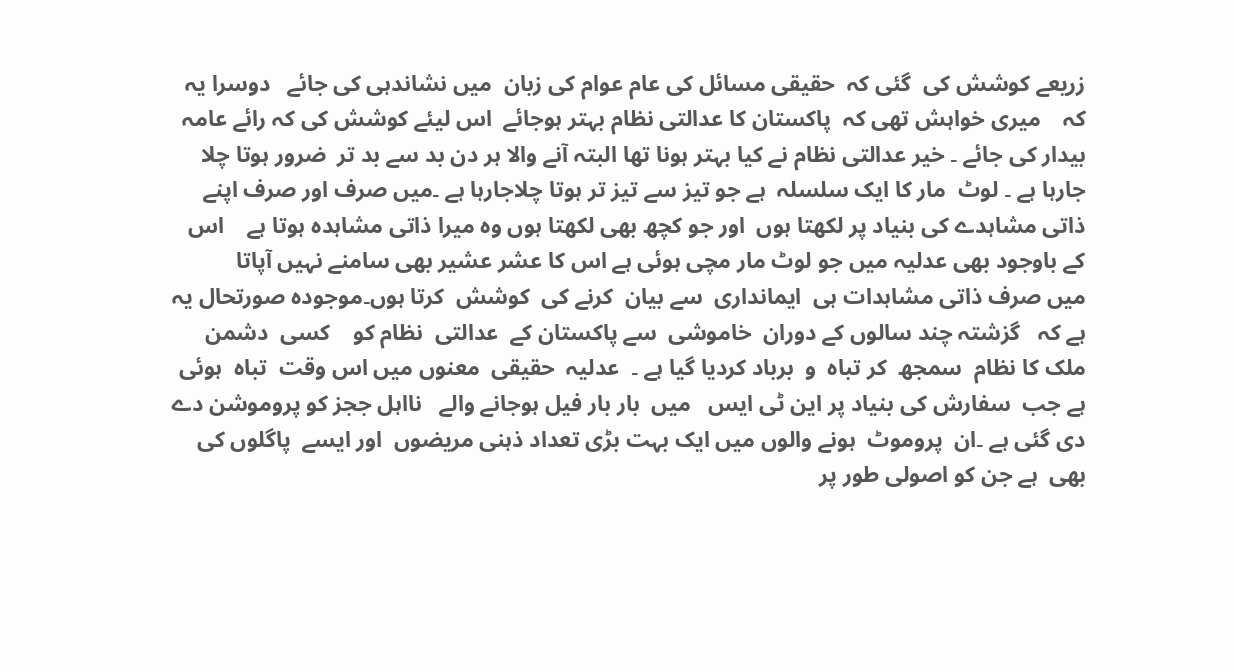زریعے کوشش کی  گئی کہ  حقیقی مسائل کی عام عوام کی زبان  میں نشاندہی کی جائے   دوسرا یہ کہ    میری خواہش تھی کہ  پاکستان کا عدالتی نظام بہتر ہوجائے  اس لیئے کوشش کی کہ رائے عامہ بیدار کی جائے ۔ خیر عدالتی نظام نے کیا بہتر ہونا تھا البتہ آنے والا ہر دن بد سے بد تر  ضرور ہوتا چلا جارہا ہے ۔ لوٹ  مار کا ایک سلسلہ  ہے جو تیز سے تیز تر ہوتا چلاجارہا ہے ۔میں صرف اور صرف اپنے ذاتی مشاہدے کی بنیاد پر لکھتا ہوں  اور جو کچھ بھی لکھتا ہوں وہ میرا ذاتی مشاہدہ ہوتا ہے    اس کے باوجود بھی عدلیہ میں جو لوٹ مار مچی ہوئی ہے اس کا عشر عشیر بھی سامنے نہیں آپاتا
میں صرف ذاتی مشاہدات ہی  ایمانداری  سے بیان  کرنے کی  کوشش  کرتا ہوں۔موجودہ صورتحال یہ ہے کہ   گزشتہ چند سالوں کے دوران  خاموشی  سے پاکستان کے  عدالتی  نظام کو    کسی  دشمن ملک کا نظام  سمجھ  کر تباہ  و  برباد کردیا گیا ہے ۔  عدلیہ  حقیقی  معنوں میں اس وقت  تباہ  ہوئی   ہے جب  سفارش کی بنیاد پر این ٹی ایس   میں  بار بار فیل ہوجانے والے   نااہل ججز کو پروموشن دے دی گئی ہے ۔ان  پروموٹ  ہونے والوں میں ایک بہت بڑی تعداد ذہنی مریضوں  اور ایسے  پاگلوں کی بھی  ہے جن کو اصولی طور پر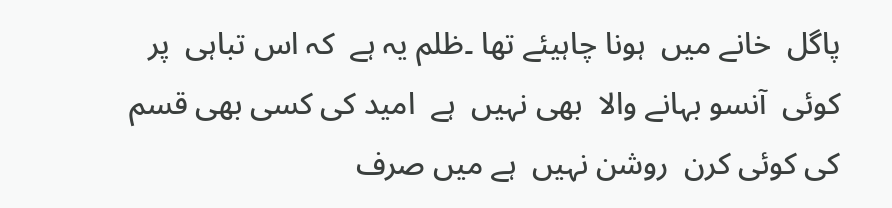پاگل  خانے میں  ہونا چاہیئے تھا ۔ظلم یہ ہے  کہ اس تباہی  پر کوئی  آنسو بہانے والا  بھی نہیں  ہے  امید کی کسی بھی قسم کی کوئی کرن  روشن نہیں  ہے میں صرف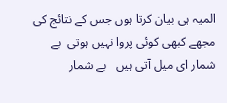المیہ ہی بیان کرتا ہوں جس کے نتائج کی مجھے کبھی کوئی پروا نہیں ہوتی  بے شمار ای میل آتی ہیں   بے شمار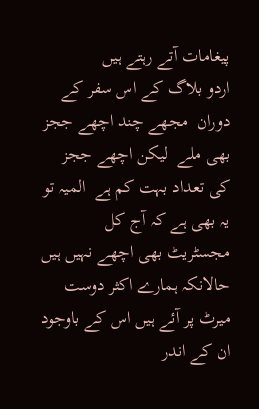پیغامات آتے رہتے ہیں
اردو بلاگ کے اس سفر کے دوران  مجھے چند اچھے ججز بھی ملے  لیکن اچھے ججز کی تعداد بہت کم ہے  المیہ تو یہ بھی ہے کہ آج کل مجسٹریٹ بھی اچھے نہیں ہیں حالانکہ ہمارے اکثر دوست میرٹ پر آئے ہیں اس کے باوجود ان کے اندر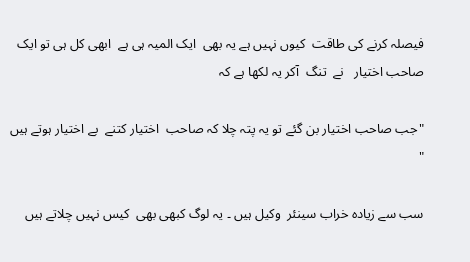فیصلہ کرنے کی طاقت  کیوں نہیں ہے یہ بھی  ایک المیہ ہی ہے  ابھی کل ہی تو ایک صاحب اختیار   نے  تنگ  آکر یہ لکھا ہے کہ

"جب صاحب اختیار بن گئے تو یہ پتہ چلا کہ صاحب  اختیار کتنے  بے اختیار ہوتے ہیں "

سب سے زیادہ خراب سینئر  وکیل ہیں ۔ یہ لوگ کبھی بھی  کیس نہیں چلاتے ہیں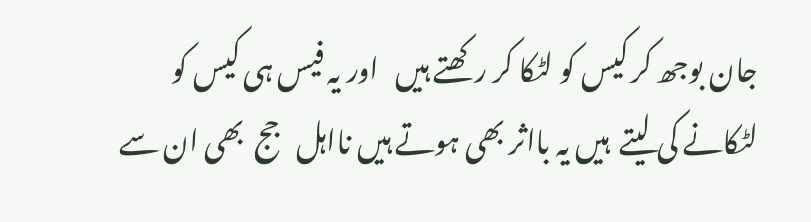جان بوجھ کر کیس کو لٹکا کر رکھتے ہیں   اور یہ فیس ہی کیس کو لٹکانے کی لیتے  ہیں یہ بااثر بھی ہوتے ہیں نااہل   جج  بھی ان سے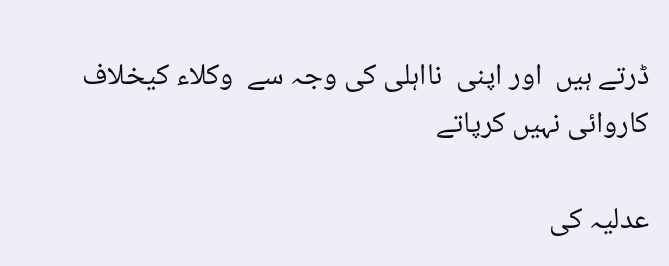ڈرتے ہیں  اور اپنی  نااہلی کی وجہ سے  وکلاء کیخلاف کاروائی نہیں کرپاتے

عدلیہ کی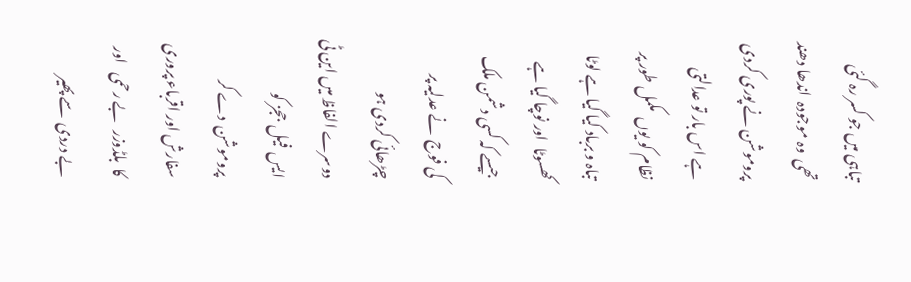تباہی میں جو کسر رہ گئی تھی  وہ موجودہ  اندھا دھند پروموشن نے پوری کردی ہے اس بار تو عدالتی نظام کو یوں  مکمل طور پر تباہ و برباد کیا گیا ہے لوٹا  کھسوٹا  اور نوچا گیا ہے  جیسے کہ کسی دشمن ملک  کی فوج  نے عدلیہ پر چڑھائی کردی ہو   دوسرے الفاظ میں این ٹی ایس  فیل  ججز کو پروموشن  دے کر  سفارش اور اقرباء پروری کا  بلڈوزر   بے رحمی   اور بے دردی  سے پھیر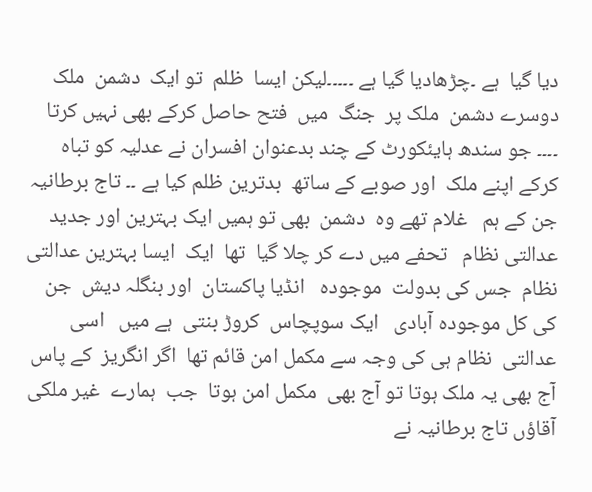دیا گیا  ہے ۔چڑھادیا گیا ہے ۔۔۔۔۔لیکن ایسا  ظلم  تو ایک  دشمن  ملک  دوسرے دشمن  ملک پر  جنگ  میں  فتح حاصل کرکے بھی نہیں کرتا ۔۔۔۔ جو سندھ ہایئکورٹ کے چند بدعنوان افسران نے عدلیہ کو تباہ کرکے اپنے ملک  اور صوبے کے ساتھ  بدترین ظلم کیا ہے ۔۔ تاج برطانیہ جن کے ہم   غلام تھے وہ  دشمن  بھی تو ہمیں ایک بہترین اور جدید عدالتی نظام   تحفے میں دے کر چلا گیا  تھا  ایک  ایسا بہترین عدالتی نظام  جس کی بدولت  موجودہ   انڈیا پاکستان  اور بنگلہ دیش  جن کی کل موجودہ آبادی   ایک سوپچاس  کروڑ بنتی  ہے میں   اسی  عدالتی  نظام ہی کی وجہ سے مکمل امن قائم تھا  اگر انگریز  کے پاس آج بھی یہ ملک ہوتا تو آج بھی  مکمل امن ہوتا  جب  ہمارے  غیر ملکی آقاؤں تاج برطانیہ نے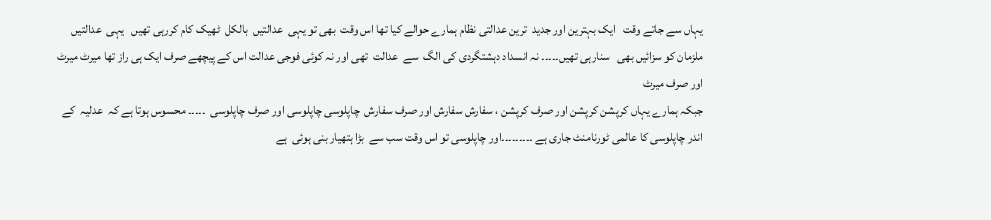یہاں سے جاتے وقت   ایک بہترین اور جدید  ترین عدالتی نظام ہمارے حوالے کیا تھا اس وقت  بھی تو یہی  عدالتیں  بالکل  ٹھیک کام کررہی تھیں   یہی  عدالتیں  ملزمان کو سزائیں بھی   سنارہی تھیں۔۔۔۔۔ نہ انسداد دہشتگردی کی الگ  سے  عدالت  تھی اور نہ کوئی فوجی عدالت اس کے پیچھے صرف ایک ہی راز تھا میرٹ میرٹ اور صرف میرٹ
جبکہ ہمارے یہاں کرپشن کرپشن اور صرف کرپشن ، سفارش سفارش اور صرف سفارش  چاپلوسی چاپلوسی اور صرف چاپلوسی  ۔۔۔۔۔ محسوس ہوتا ہے کہ  عدلیہ  کے اندر چاپلوسی کا عالمی ٹورنامنٹ جاری ہے ۔۔۔۔۔۔۔۔۔اور چاپلوسی تو اس وقت سب سے  بڑا ہتھیار بنی ہوئی  ہے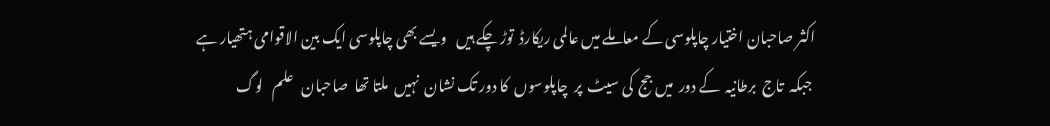اکثر صاحبان اختیار چاپلوسی کے معاملے میں عالمی ریکارڈ  توڑ چکے ہیں   ویسے بھی چاپلوسی ایک بین الاقوامی ہتھیار ہے
 جبکہ  تاج  برطانیہ  کے دور  میں جج  کی سیٹ  پر  چاپلوسوں  کا دور تک نشان  نہیں  ملتا تھا  صاحبان   علم   لوگ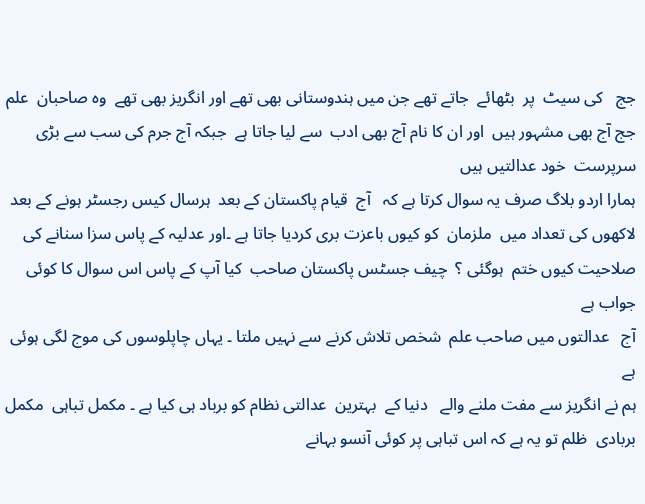جج   کی سیٹ  پر  بٹھائے  جاتے تھے جن میں ہندوستانی بھی تھے اور انگریز بھی تھے  وہ صاحبان  علم جج آج بھی مشہور ہیں  اور ان کا نام آج بھی ادب  سے لیا جاتا ہے  جبکہ آج جرم کی سب سے بڑی  سرپرست  خود عدالتیں ہیں
ہمارا اردو بلاگ صرف یہ سوال کرتا ہے کہ   آج  قیام پاکستان کے بعد  ہرسال کیس رجسٹر ہونے کے بعد لاکھوں کی تعداد میں  ملزمان  کو کیوں باعزت بری کردیا جاتا ہے ۔اور عدلیہ کے پاس سزا سنانے کی صلاحیت کیوں ختم  ہوگئی ؟  چیف جسٹس پاکستان صاحب  کیا آپ کے پاس اس سوال کا کوئی جواب ہے
آج   عدالتوں میں صاحب علم  شخص تلاش کرنے سے نہیں ملتا ۔ یہاں چاپلوسوں کی موج لگی ہوئی ہے
ہم نے انگریز سے مفت ملنے والے   دنیا کے  بہترین  عدالتی نظام کو برباد ہی کیا ہے ۔ مکمل تباہی  مکمل بربادی  ظلم تو یہ ہے کہ اس تباہی پر کوئی آنسو بہانے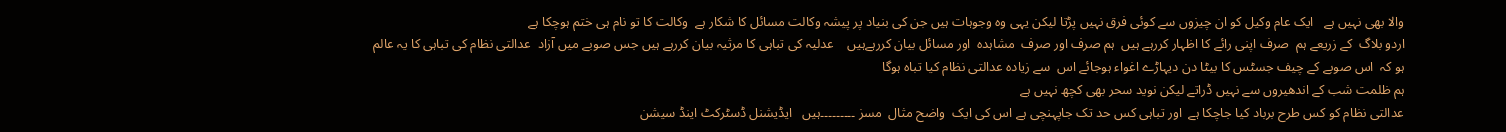والا بھی نہیں ہے   ایک عام وکیل کو ان چیزوں سے کوئی فرق نہیں پڑتا لیکن یہی وہ وجوہات ہیں جن کی بنیاد پر پیشہ وکالت مسائل کا شکار ہے  وکالت کا تو نام ہی ختم ہوچکا ہے
اردو بلاگ  کے زریعے ہم  صرف اپنی رائے کا اظہار کررہے ہیں  ہم صرف اور صرف  مشاہدہ  اور مسائل بیان کررہےہیں    عدلیہ کی تباہی کا مرثیہ بیان کررہے ہیں جس صوبے میں آزاد  عدالتی نظام کی تباہی کا یہ عالم ہو کہ  اس صوبے کے چیف جسٹس کا بیٹا دن دیہاڑے اغواء ہوجائے اس  سے زیادہ عدالتی نظام کیا تباہ ہوگا
ہم ظلمت شب کے اندھیروں سے نہیں ڈراتے لیکن نوید سحر بھی کچھ نہیں ہے
عدالتی نظام کو کس طرح برباد کیا جاچکا ہے  اور تباہی کس حد تک جاپہنچی ہے اس کی ایک  واضح مثال  مسز ۔۔۔۔۔۔۔۔۔ہیں   ایڈیشنل ڈسٹرکٹ اینڈ سیشن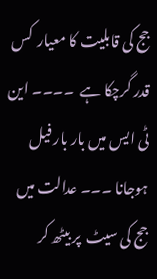جج کی قابلیت کا معیار  کس قدر گرچکا ہے  ۔۔۔۔ این ٹی ایس میں بار بار فیل ہوجانا ۔۔۔ عدالت میں  جج کی سیٹ  پر بیٹھ کر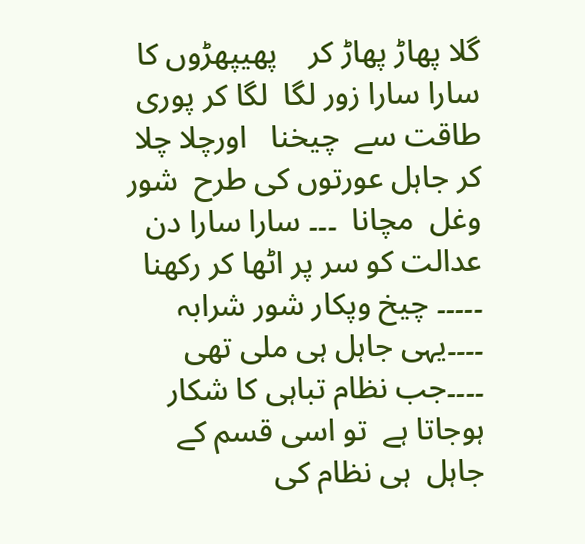گلا پھاڑ پھاڑ کر    پھیپھڑوں کا سارا سارا زور لگا  لگا کر پوری طاقت سے  چیخنا   اورچلا چلا  کر جاہل عورتوں کی طرح  شور  وغل  مچانا  ۔۔۔ سارا سارا دن عدالت کو سر پر اٹھا کر رکھنا ۔۔۔۔۔ چیخ وپکار شور شرابہ  ۔۔۔۔یہی جاہل ہی ملی تھی ۔۔۔۔جب نظام تباہی کا شکار ہوجاتا ہے  تو اسی قسم کے جاہل  ہی نظام کی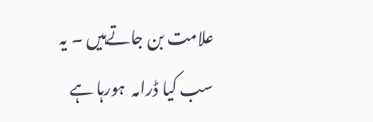علامت بن جاتےہیں ۔ یہ سب کیا ڈرامہ  ہورہا ہے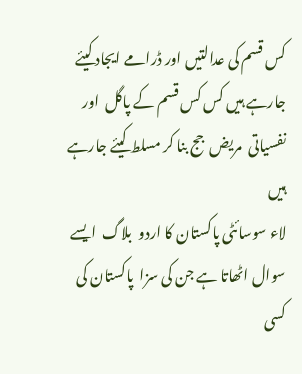کس قسم کی عدالتیں اور ڈرامے ایجاد کیئے جارہے ہیں کس کس قسم کے پاگل  اور نفسیاتی  مریض  جج بنا کر مسلط کیئے جارہے ہیں
لاء سوسائٹی پاکستان کا اردو  بلاگ  ایسے سوال اٹھاتا ہے جن کی سزا  پاکستان کی   کسی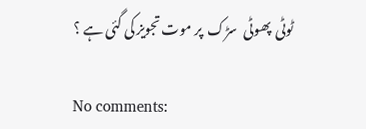ٹوٹی  پھوٹی  سڑک  پر موت تجویز کی گئی ہے ؟

No comments: